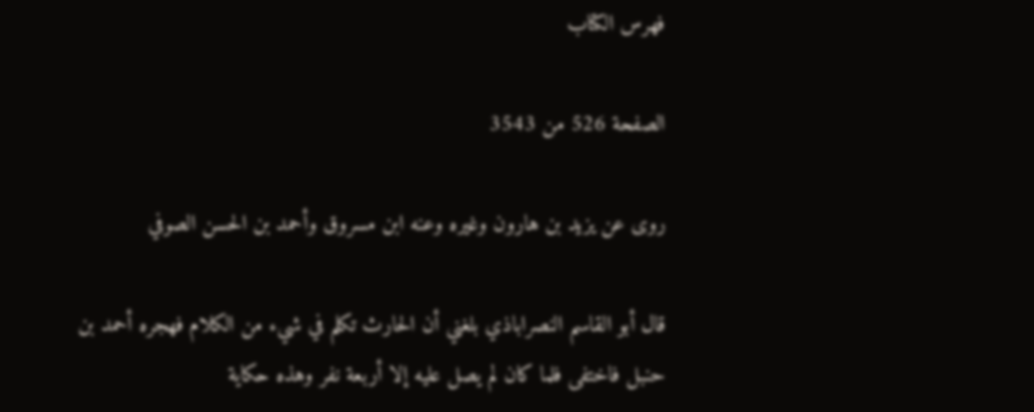فهرس الكتاب

الصفحة 526 من 3543

روى عن يزيد بن هارون وغيره وعنه ابن مسروق وأحمد بن الحسن الصوفي

قال أبو القاسم النصراباذي بلغني أن الحارث تكلم في شيء من الكلام فهجره أحمد بن حنبل فاختفى فلما كان لم يصل عليه إلا أربعة نفر وهذه حكاية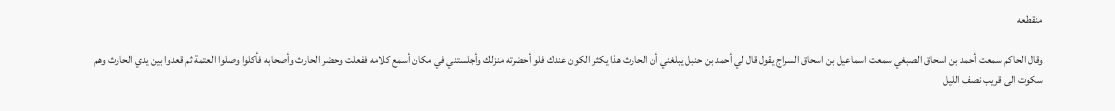منقطعه

وقال الحاكم سمعت أحمد بن اسحاق الصبغي سمعت اسماعيل بن اسحاق السراج يقول قال لي أحمد بن حنبل يبلغني أن الحارث هذا يكثر الكون عندك فلو أحضرته منزلك وأجلستني في مكان أسمع كلامه ففعلت وحضر الحارث وأصحابه فأكلوا وصلوا العتمة ثم قعدوا بين يدي الحارث وهم سكوت الى قريب نصف الليل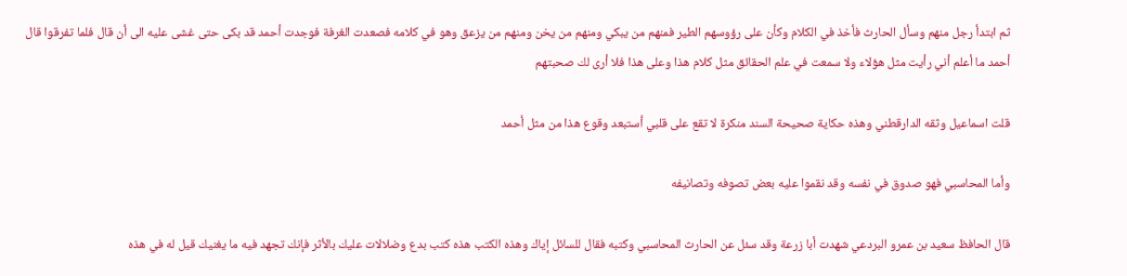ثم ابتدأ رجل منهم وسأل الحارث فأخذ في الكلام وكأن على رؤوسهم الطير فمنهم من يبكي ومنهم من يخن ومنهم من يزعق وهو في كلامه فصعدت الغرفة فوجدت أحمد قد بكى حتى غشى عليه الى أن قال فلما تفرقوا قال أحمد ما أعلم أني رأيت مثل هؤلاء ولا سمعت في علم الحقائق مثل كلام هذا وعلى هذا فلا أرى لك صحبتهم

قلت اسماعيل وثقه الدارقطني وهذه حكاية صحيحة السند منكرة لا تقع على قلبي أستبعد وقوع هذا من مثل أحمد

وأما المحاسبي فهو صدوق في نفسه وقد نقموا عليه بعض تصوفه وتصانيفه

قال الحافظ سعيد بن عمرو البردعي شهدت أبا زرعة وقد سئل عن الحارث المحاسبي وكتبه فقال للسائل إياك وهذه الكتب هذه كتب بدع وضلالات عليك بالأثر فإنك تجهد فيه ما يغنيك قيل له في هذه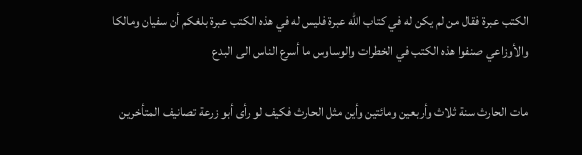الكتب عبرة فقال من لم يكن له في كتاب الله عبرة فليس له في هذه الكتب عبرة بلغكم أن سفيان ومالكا والأوزاعي صنفوا هذه الكتب في الخطرات والوساوس ما أسرع الناس الى البدع

مات الحارث سنة ثلاث وأربعين ومائتين وأين مثل الحارث فكيف لو رأى أبو زرعة تصانيف المتأخرين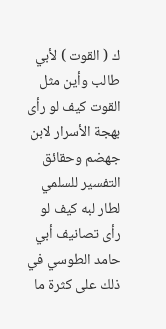ك ( القوت ) لأبي طالب وأين مثل القوت كيف لو رأى بهجة الأسرار لابن جهضم وحقائق التفسير للسلمي لطار لبه كيف لو رأى تصانيف أبي حامد الطوسي في ذلك على كثرة ما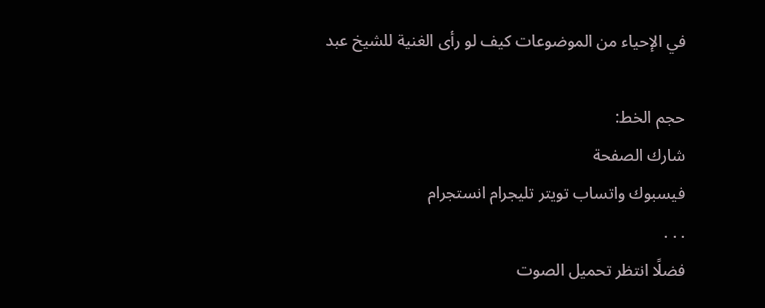في الإحياء من الموضوعات كيف لو رأى الغنية للشيخ عبد

حجم الخط:
شارك الصفحة
فيسبوك واتساب تويتر تليجرام انستجرام
. . .
فضلًا انتظر تحميل الصوت